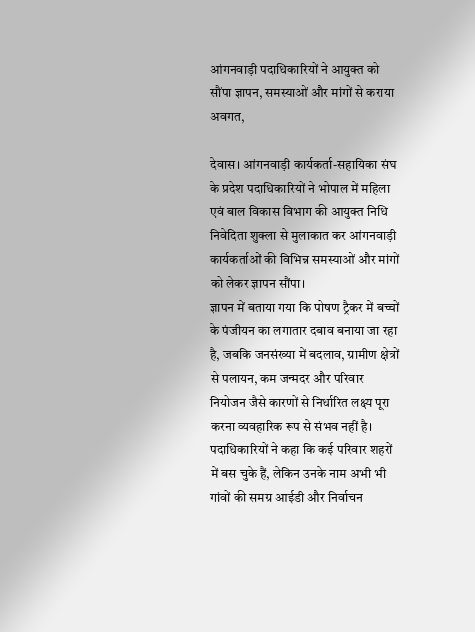आंगनवाड़ी पदाधिकारियों ने आयुक्त को सौंपा ज्ञापन, समस्याओं और मांगों से कराया अवगत,

देवास। आंगनवाड़ी कार्यकर्ता-सहायिका संघ के प्रदेश पदाधिकारियों ने भोपाल में महिला एवं बाल विकास विभाग की आयुक्त निधि निवेदिता शुक्ला से मुलाकात कर आंगनवाड़ी कार्यकर्ताओं की विभिन्न समस्याओं और मांगों को लेकर ज्ञापन सौंपा।
ज्ञापन में बताया गया कि पोषण ट्रैकर में बच्चों के पंजीयन का लगातार दबाव बनाया जा रहा है, जबकि जनसंख्या में बदलाव, ग्रामीण क्षेत्रों से पलायन, कम जन्मदर और परिवार नियोजन जैसे कारणों से निर्धारित लक्ष्य पूरा करना व्यवहारिक रूप से संभव नहीं है। पदाधिकारियों ने कहा कि कई परिवार शहरों में बस चुके हैं, लेकिन उनके नाम अभी भी गांवों की समग्र आईडी और निर्वाचन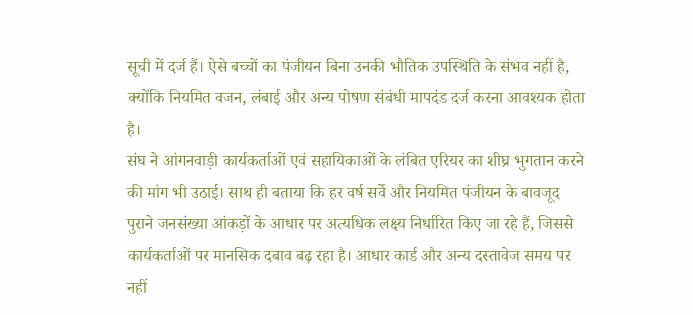सूची में दर्ज हैं। ऐसे बच्चों का पंजीयन बिना उनकी भौतिक उपस्थिति के संभव नहीं है, क्योंकि नियमित वजन, लंबाई और अन्य पोषण संबंधी मापदंड दर्ज करना आवश्यक होता है।
संघ ने आंगनवाड़ी कार्यकर्ताओं एवं सहायिकाओं के लंबित एरियर का शीघ्र भुगतान करने की मांग भी उठाई। साथ ही बताया कि हर वर्ष सर्वे और नियमित पंजीयन के बावजूद पुराने जनसंख्या आंकड़ों के आधार पर अत्यधिक लक्ष्य निर्धारित किए जा रहे हैं, जिससे कार्यकर्ताओं पर मानसिक दबाव बढ़ रहा है। आधार कार्ड और अन्य दस्तावेज समय पर नहीं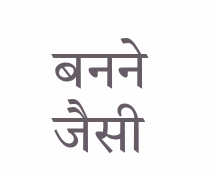बनने जैसी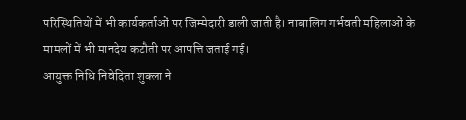परिस्थितियों में भी कार्यकर्ताओं पर जिम्मेदारी डाली जाती है। नाबालिग गर्भवती महिलाओं के मामलों में भी मानदेय कटौती पर आपत्ति जताई गई।
आयुक्त निधि निवेदिता शुक्ला ने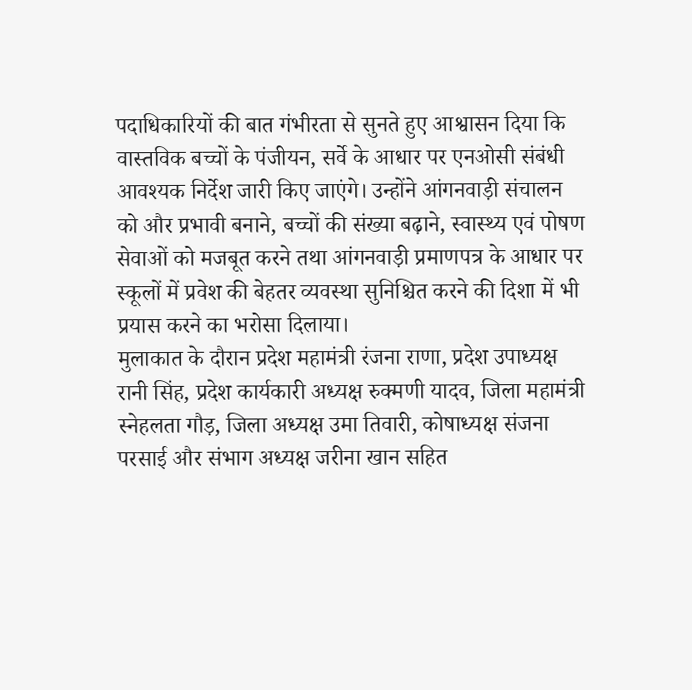पदाधिकारियों की बात गंभीरता से सुनते हुए आश्वासन दिया कि वास्तविक बच्चों के पंजीयन, सर्वे के आधार पर एनओसी संबंधी आवश्यक निर्देश जारी किए जाएंगे। उन्होंने आंगनवाड़ी संचालन को और प्रभावी बनाने, बच्चों की संख्या बढ़ाने, स्वास्थ्य एवं पोषण सेवाओं को मजबूत करने तथा आंगनवाड़ी प्रमाणपत्र के आधार पर स्कूलों में प्रवेश की बेहतर व्यवस्था सुनिश्चित करने की दिशा में भी प्रयास करने का भरोसा दिलाया।
मुलाकात के दौरान प्रदेश महामंत्री रंजना राणा, प्रदेश उपाध्यक्ष रानी सिंह, प्रदेश कार्यकारी अध्यक्ष रुक्मणी यादव, जिला महामंत्री स्नेहलता गौड़, जिला अध्यक्ष उमा तिवारी, कोषाध्यक्ष संजना परसाई और संभाग अध्यक्ष जरीना खान सहित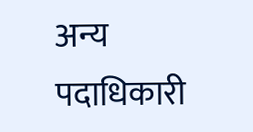अन्य पदाधिकारी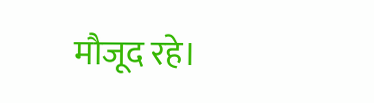मौजूद रहे।